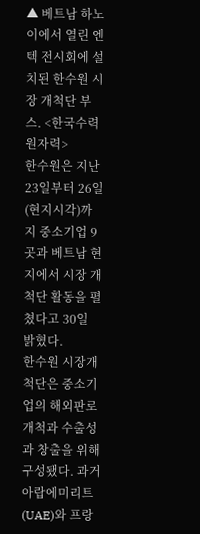▲ 베트남 하노이에서 열린 엔텍 전시회에 설치된 한수원 시장 개척단 부스. <한국수력원자력>
한수원은 지난 23일부터 26일(현지시각)까지 중소기업 9곳과 베트남 현지에서 시장 개척단 활동을 펼쳤다고 30일 밝혔다.
한수원 시장개척단은 중소기업의 해외판로 개척과 수출성과 창출을 위해 구성됐다. 과거 아랍에미리트(UAE)와 프랑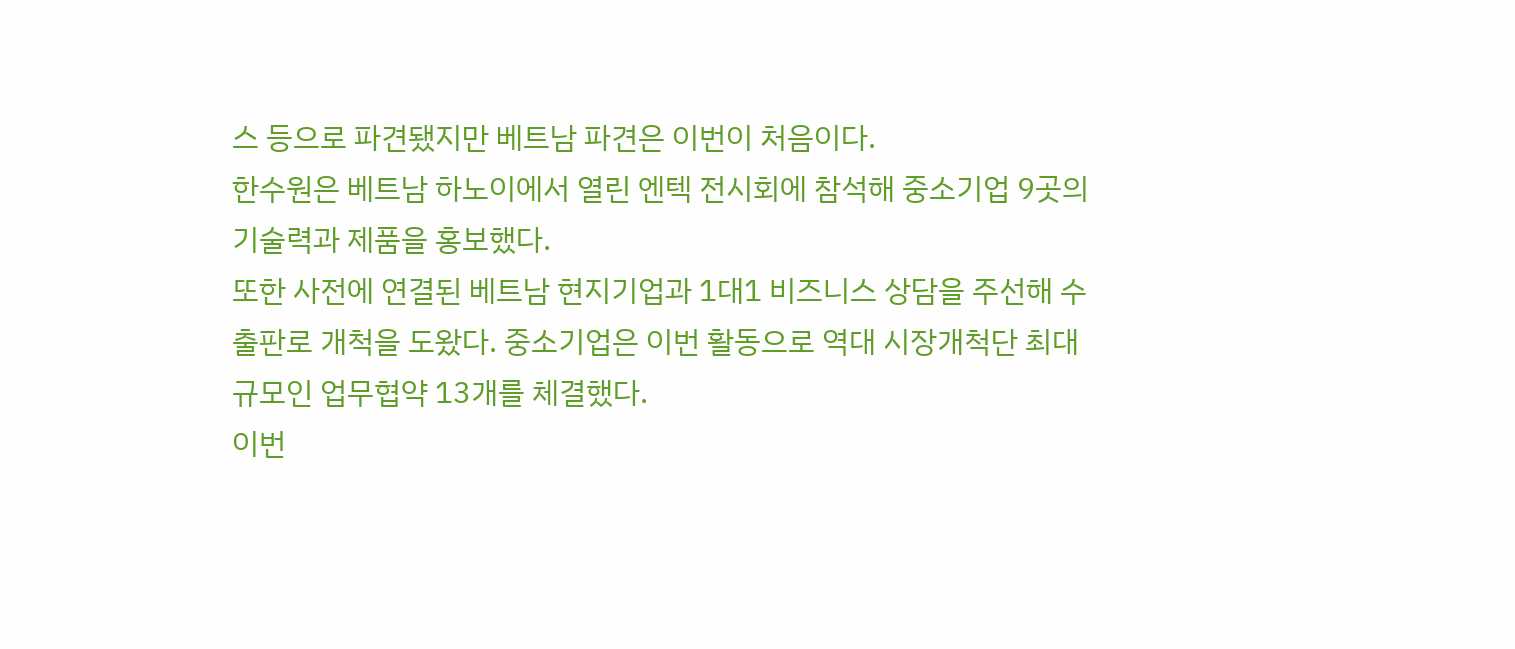스 등으로 파견됐지만 베트남 파견은 이번이 처음이다.
한수원은 베트남 하노이에서 열린 엔텍 전시회에 참석해 중소기업 9곳의 기술력과 제품을 홍보했다.
또한 사전에 연결된 베트남 현지기업과 1대1 비즈니스 상담을 주선해 수출판로 개척을 도왔다. 중소기업은 이번 활동으로 역대 시장개척단 최대 규모인 업무협약 13개를 체결했다.
이번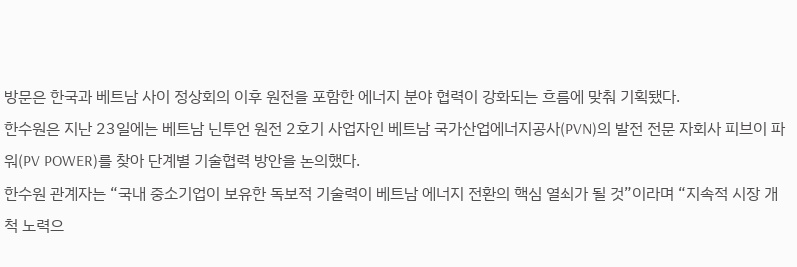방문은 한국과 베트남 사이 정상회의 이후 원전을 포함한 에너지 분야 협력이 강화되는 흐름에 맞춰 기획됐다.
한수원은 지난 23일에는 베트남 닌투언 원전 2호기 사업자인 베트남 국가산업에너지공사(PVN)의 발전 전문 자회사 피브이 파워(PV POWER)를 찾아 단계별 기술협력 방안을 논의했다.
한수원 관계자는 “국내 중소기업이 보유한 독보적 기술력이 베트남 에너지 전환의 핵심 열쇠가 될 것”이라며 “지속적 시장 개척 노력으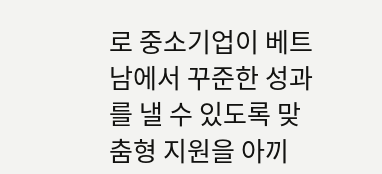로 중소기업이 베트남에서 꾸준한 성과를 낼 수 있도록 맞춤형 지원을 아끼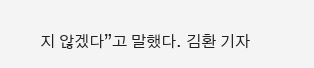지 않겠다”고 말했다. 김환 기자